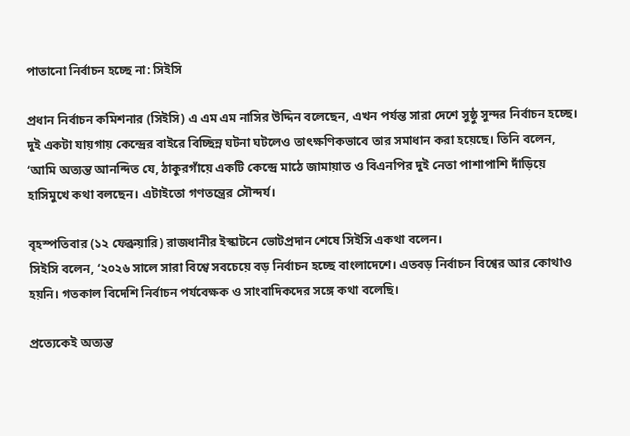পাতানো নির্বাচন হচ্ছে না: সিইসি

প্রধান নির্বাচন কমিশনার (সিইসি) এ এম এম নাসির উদ্দিন বলেছেন, এখন পর্যন্ত সারা দেশে সুষ্ঠু সুন্দর নির্বাচন হচ্ছে। দুই একটা যায়গায় কেন্দ্রের বাইরে বিচ্ছিন্ন ঘটনা ঘটলেও তাৎক্ষণিকভাবে তার সমাধান করা হয়েছে। তিনি বলেন, ‘আমি অত্যন্ত আনন্দিত যে, ঠাকুরগাঁয়ে একটি কেন্দ্রে মাঠে জামায়াত ও বিএনপির দুই নেতা পাশাপাশি দাঁড়িয়ে হাসিমুখে কথা বলছেন। এটাইতো গণতন্ত্রের সৌন্দর্য।

বৃহস্পতিবার (১২ ফেব্রুয়ারি) রাজধানীর ইস্কাটনে ভোটপ্রদান শেষে সিইসি একথা বলেন।
সিইসি বলেন, ‘২০২৬ সালে সারা বিশ্বে সবচেয়ে বড় নির্বাচন হচ্ছে বাংলাদেশে। এতবড় নির্বাচন বিশ্বের আর কোথাও হয়নি। গতকাল বিদেশি নির্বাচন পর্যবেক্ষক ও সাংবাদিকদের সঙ্গে কথা বলেছি।

প্রত্যেকেই অত্যন্ত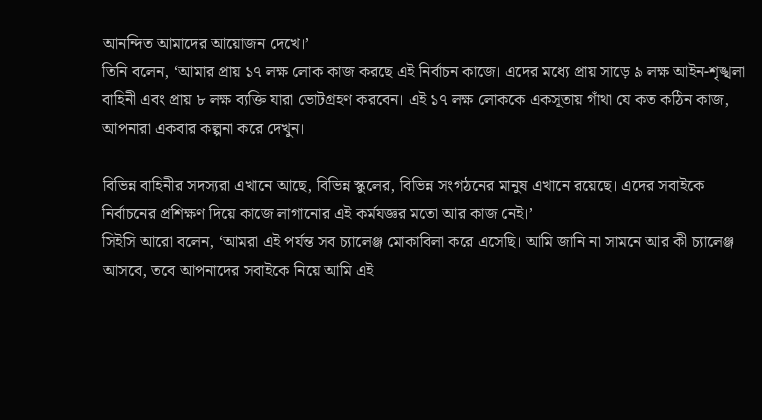আনন্দিত আমাদের আয়োজন দেখে।’
তিনি বলেন, ‘আমার প্রায় ১৭ লক্ষ লোক কাজ করছে এই নির্বাচন কাজে। এদের মধ্যে প্রায় সাড়ে ৯ লক্ষ আইন-শৃঙ্খলা বাহিনী এবং প্রায় ৮ লক্ষ ব্যক্তি যারা ভোটগ্রহণ করবেন। এই ১৭ লক্ষ লোককে একসূতায় গাঁথা যে কত কঠিন কাজ, আপনারা একবার কল্পনা করে দেখুন।

বিভিন্ন বাহিনীর সদস্যরা এখানে আছে, বিভিন্ন স্কুলের, বিভিন্ন সংগঠনের মানুষ এখানে রয়েছে। এদের সবাইকে নির্বাচনের প্রশিক্ষণ দিয়ে কাজে লাগানোর এই কর্মযজ্ঞর মতো আর কাজ নেই।’
সিইসি আরো বলেন, ‘আমরা এই পর্যন্ত সব চ্যালেঞ্জ মোকাবিলা করে এসেছি। আমি জানি না সামনে আর কী চ্যালেঞ্জ আসবে, তবে আপনাদের সবাইকে নিয়ে আমি এই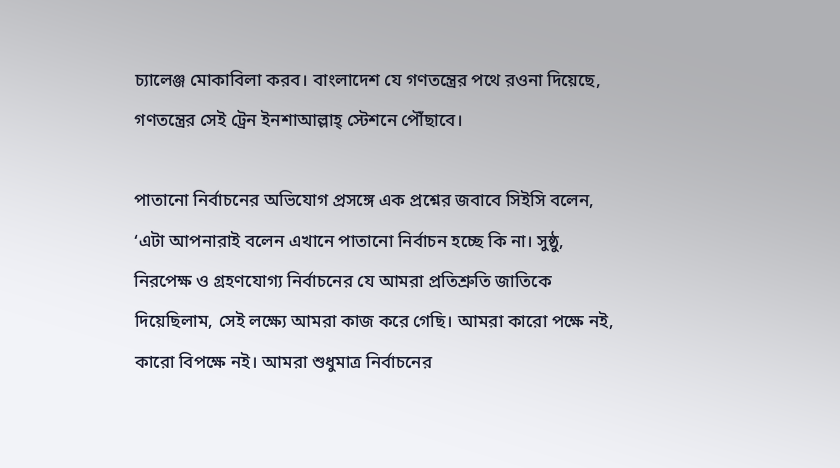চ্যালেঞ্জ মোকাবিলা করব। বাংলাদেশ যে গণতন্ত্রের পথে রওনা দিয়েছে, গণতন্ত্রের সেই ট্রেন ইনশাআল্লাহ্‌ স্টেশনে পৌঁছাবে।

পাতানো নির্বাচনের অভিযোগ প্রসঙ্গে এক প্রশ্নের জবাবে সিইসি বলেন, ‘এটা আপনারাই বলেন এখানে পাতানো নির্বাচন হচ্ছে কি না। সুষ্ঠু, নিরপেক্ষ ও গ্রহণযোগ্য নির্বাচনের যে আমরা প্রতিশ্রুতি জাতিকে দিয়েছিলাম, সেই লক্ষ্যে আমরা কাজ করে গেছি। আমরা কারো পক্ষে নই, কারো বিপক্ষে নই। আমরা শুধুমাত্র নির্বাচনের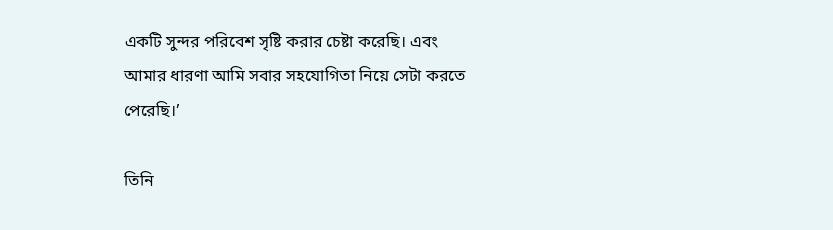একটি সুন্দর পরিবেশ সৃষ্টি করার চেষ্টা করেছি। এবং আমার ধারণা আমি সবার সহযোগিতা নিয়ে সেটা করতে পেরেছি।’

তিনি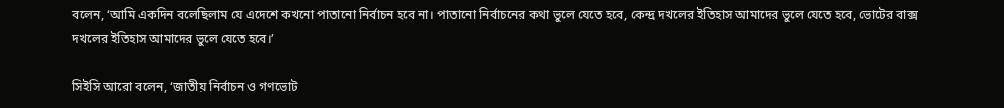বলেন, ‘আমি একদিন বলেছিলাম যে এদেশে কখনো পাতানো নির্বাচন হবে না। পাতানো নির্বাচনের কথা ভুলে যেতে হবে, কেন্দ্র দখলের ইতিহাস আমাদের ভুলে যেতে হবে, ভোটের বাক্স দখলের ইতিহাস আমাদের ভুলে যেতে হবে।’

সিইসি আরো বলেন, ‘জাতীয় নির্বাচন ও গণভোট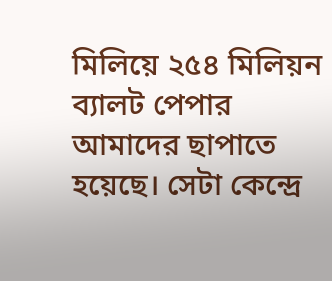মিলিয়ে ২৫৪ মিলিয়ন ব্যালট পেপার আমাদের ছাপাতে হয়েছে। সেটা কেন্দ্রে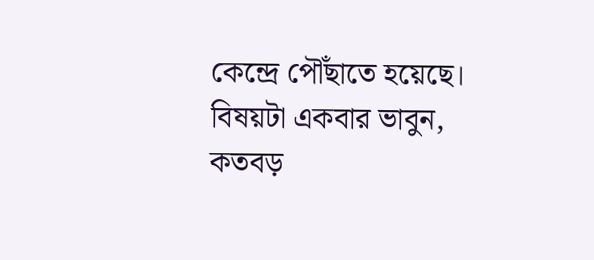কেন্দ্রে পৌঁছাতে হয়েছে। বিষয়টা একবার ভাবুন, কতবড়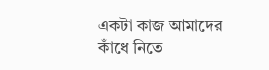একটা কাজ আমাদের কাঁধে নিতে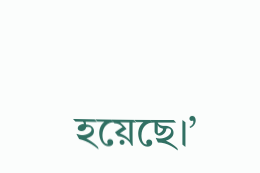হয়েছে।’